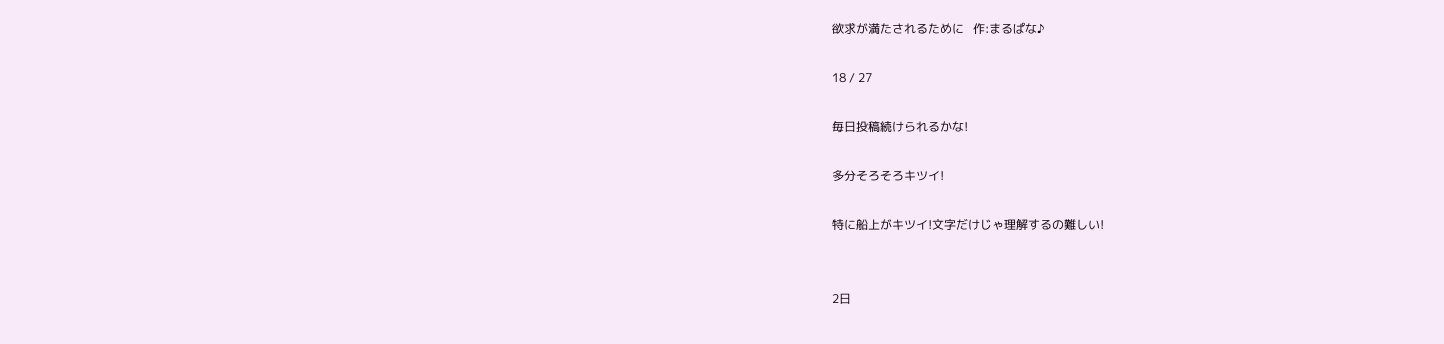欲求が満たされるために   作:まるぱな♪

18 / 27

毎日投稿続けられるかな!

多分そろそろキツイ!

特に船上がキツイ!文字だけじゃ理解するの難しい!


2日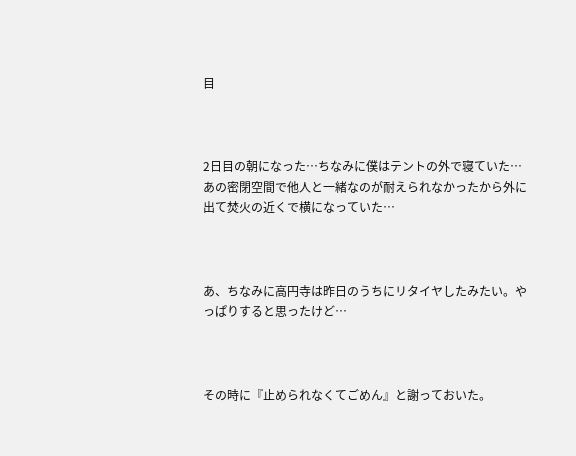目



2日目の朝になった…ちなみに僕はテントの外で寝ていた…あの密閉空間で他人と一緒なのが耐えられなかったから外に出て焚火の近くで横になっていた…



あ、ちなみに高円寺は昨日のうちにリタイヤしたみたい。やっぱりすると思ったけど…



その時に『止められなくてごめん』と謝っておいた。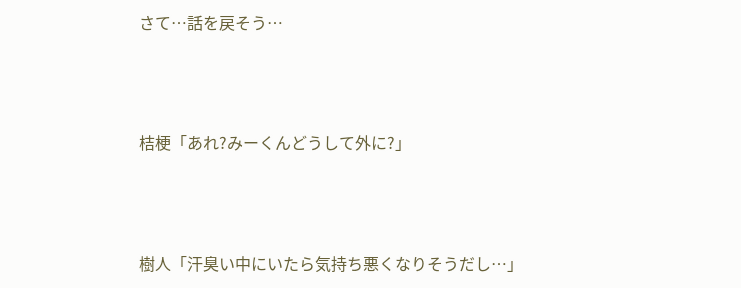さて…話を戻そう…



桔梗「あれ?みーくんどうして外に?」



樹人「汗臭い中にいたら気持ち悪くなりそうだし…」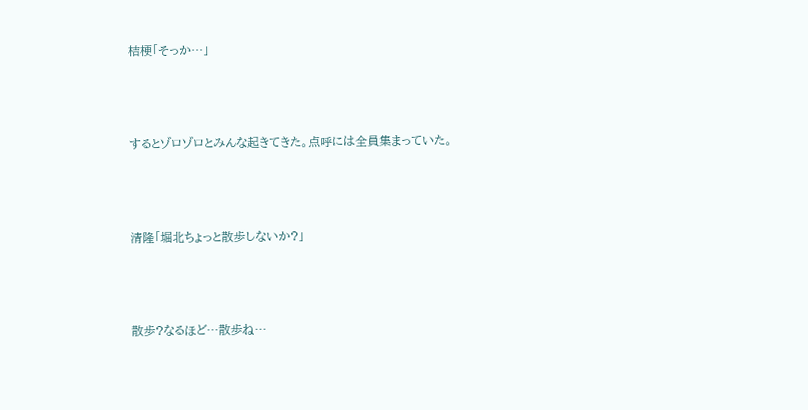桔梗「そっか…」



するとゾロゾロとみんな起きてきた。点呼には全員集まっていた。



清隆「堀北ちょっと散歩しないか?」



散歩?なるほど…散歩ね…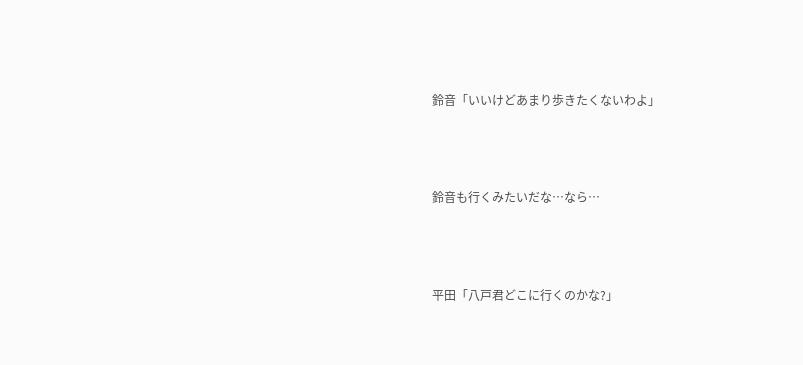鈴音「いいけどあまり歩きたくないわよ」



鈴音も行くみたいだな…なら…



平田「八戸君どこに行くのかな?」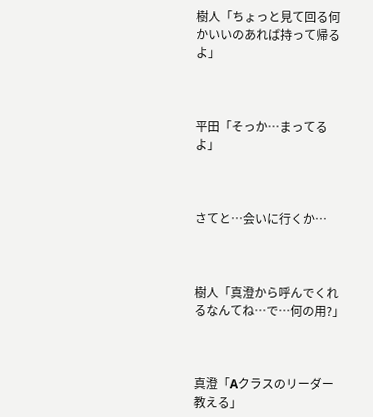樹人「ちょっと見て回る何かいいのあれば持って帰るよ」



平田「そっか…まってるよ」



さてと…会いに行くか…



樹人「真澄から呼んでくれるなんてね…で…何の用?」



真澄「Aクラスのリーダー教える」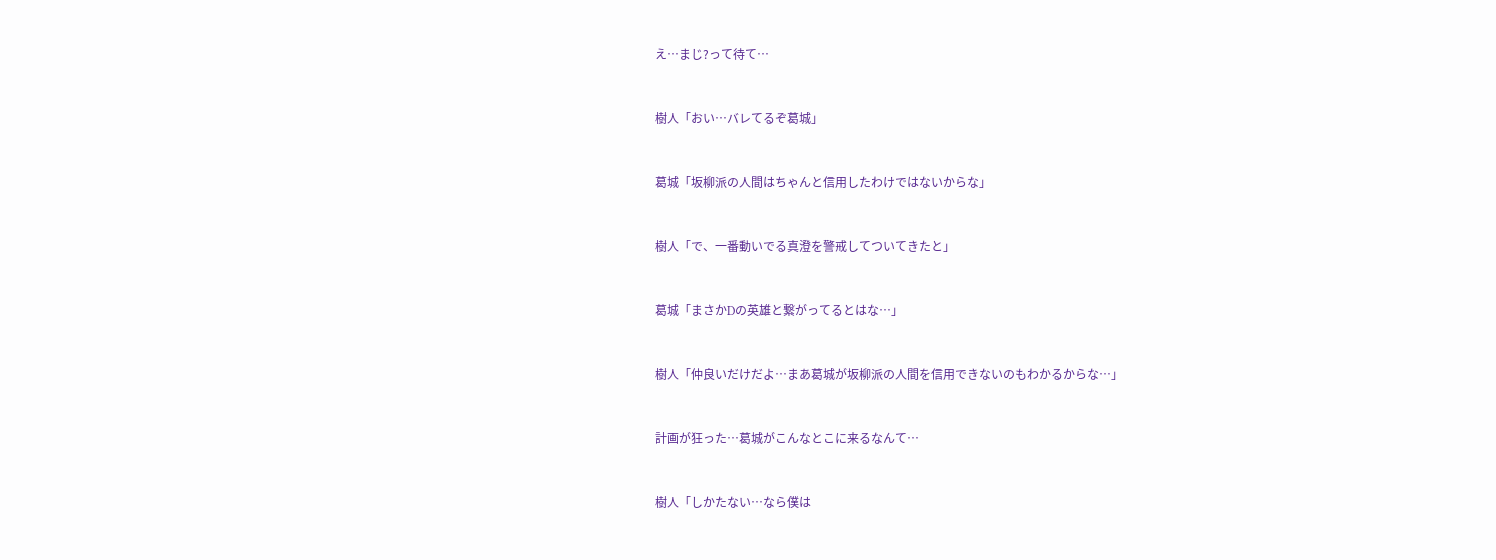え…まじ?って待て…



樹人「おい…バレてるぞ葛城」



葛城「坂柳派の人間はちゃんと信用したわけではないからな」



樹人「で、一番動いでる真澄を警戒してついてきたと」



葛城「まさかDの英雄と繋がってるとはな…」



樹人「仲良いだけだよ…まあ葛城が坂柳派の人間を信用できないのもわかるからな…」



計画が狂った…葛城がこんなとこに来るなんて…



樹人「しかたない…なら僕は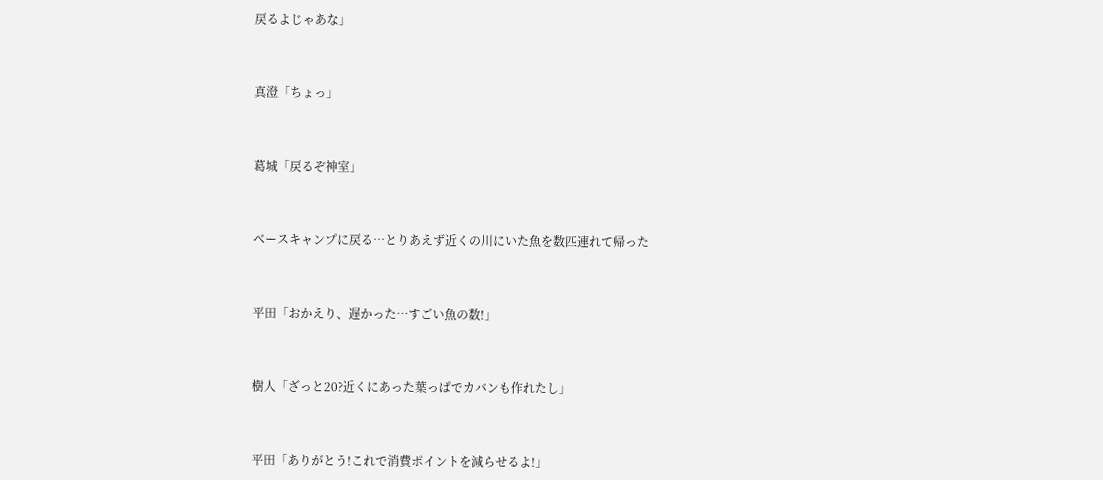戻るよじゃあな」



真澄「ちょっ」



葛城「戻るぞ神室」



ベースキャンプに戻る…とりあえず近くの川にいた魚を数匹連れて帰った



平田「おかえり、遅かった…すごい魚の数!」



樹人「ざっと20?近くにあった葉っぱでカバンも作れたし」



平田「ありがとう!これで消費ポイントを減らせるよ!」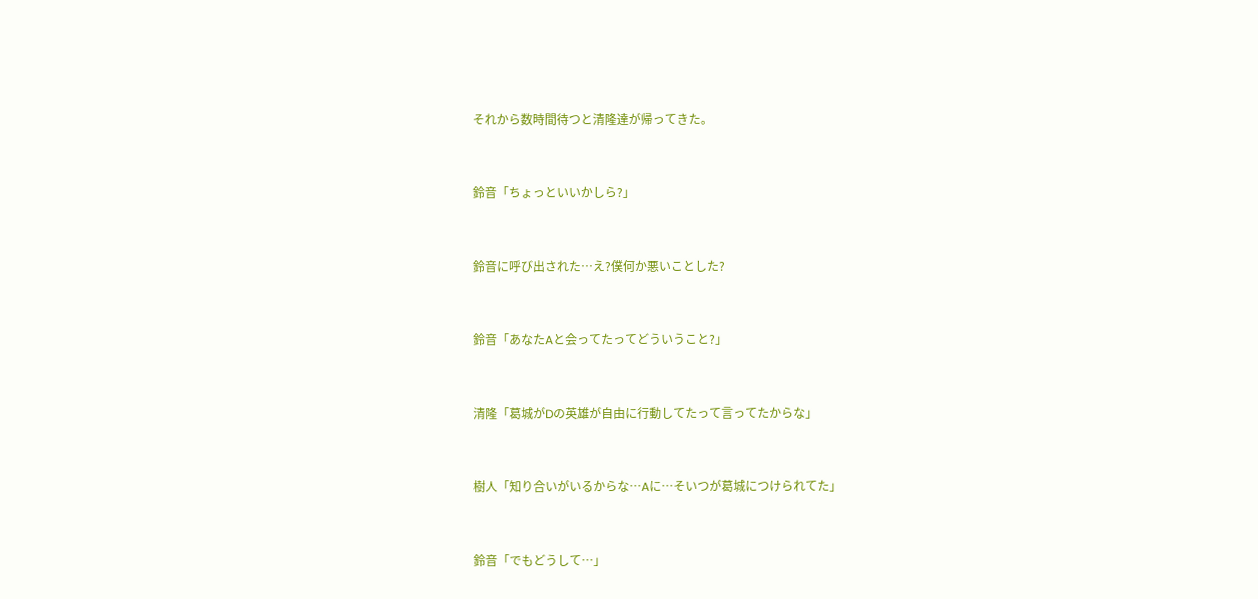それから数時間待つと清隆達が帰ってきた。



鈴音「ちょっといいかしら?」



鈴音に呼び出された…え?僕何か悪いことした?



鈴音「あなたAと会ってたってどういうこと?」



清隆「葛城がDの英雄が自由に行動してたって言ってたからな」



樹人「知り合いがいるからな…Aに…そいつが葛城につけられてた」



鈴音「でもどうして…」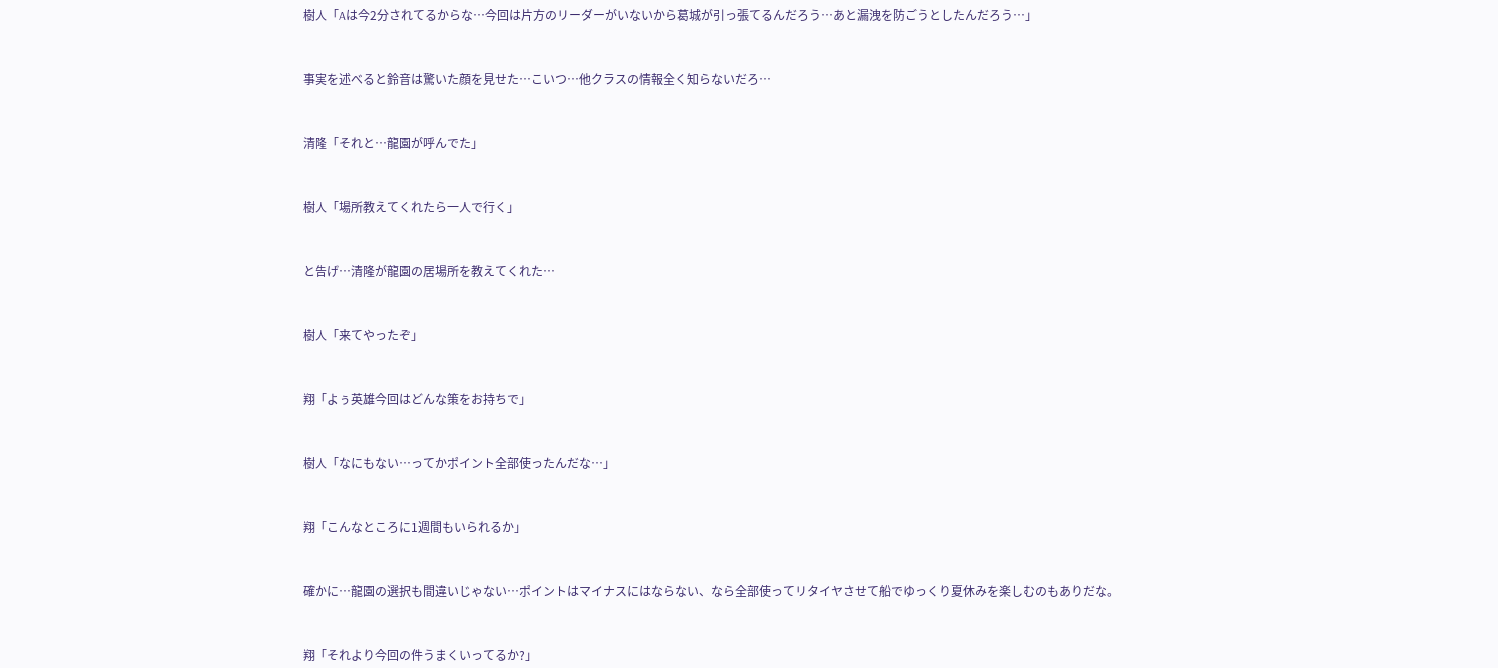樹人「Aは今2分されてるからな…今回は片方のリーダーがいないから葛城が引っ張てるんだろう…あと漏洩を防ごうとしたんだろう…」



事実を述べると鈴音は驚いた顔を見せた…こいつ…他クラスの情報全く知らないだろ…



清隆「それと…龍園が呼んでた」



樹人「場所教えてくれたら一人で行く」



と告げ…清隆が龍園の居場所を教えてくれた…



樹人「来てやったぞ」



翔「よぅ英雄今回はどんな策をお持ちで」



樹人「なにもない…ってかポイント全部使ったんだな…」



翔「こんなところに1週間もいられるか」



確かに…龍園の選択も間違いじゃない…ポイントはマイナスにはならない、なら全部使ってリタイヤさせて船でゆっくり夏休みを楽しむのもありだな。



翔「それより今回の件うまくいってるか?」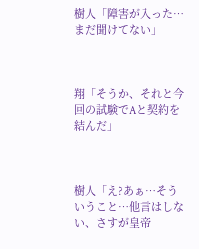樹人「障害が入った…まだ聞けてない」



翔「そうか、それと今回の試験でAと契約を結んだ」



樹人「え?あぁ…そういうこと…他言はしない、さすが皇帝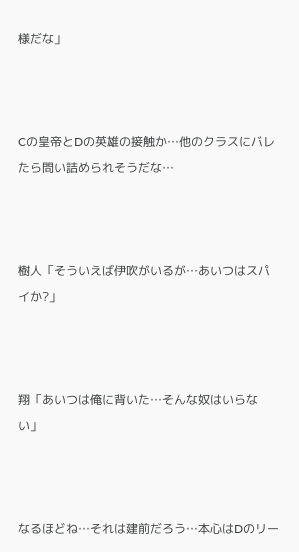様だな」



Cの皇帝とDの英雄の接触か…他のクラスにバレたら問い詰められそうだな…



樹人「そういえば伊吹がいるが…あいつはスパイか?」



翔「あいつは俺に背いた…そんな奴はいらない」



なるほどね…それは建前だろう…本心はDのリー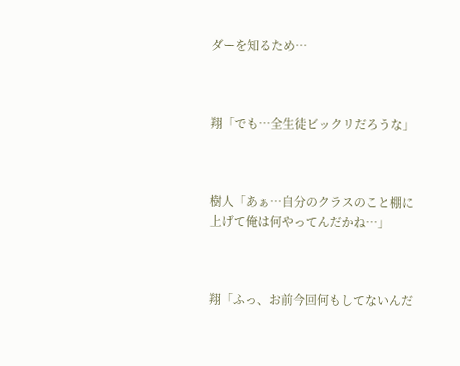ダーを知るため…



翔「でも…全生徒ビックリだろうな」



樹人「あぁ…自分のクラスのこと棚に上げて俺は何やってんだかね…」



翔「ふっ、お前今回何もしてないんだ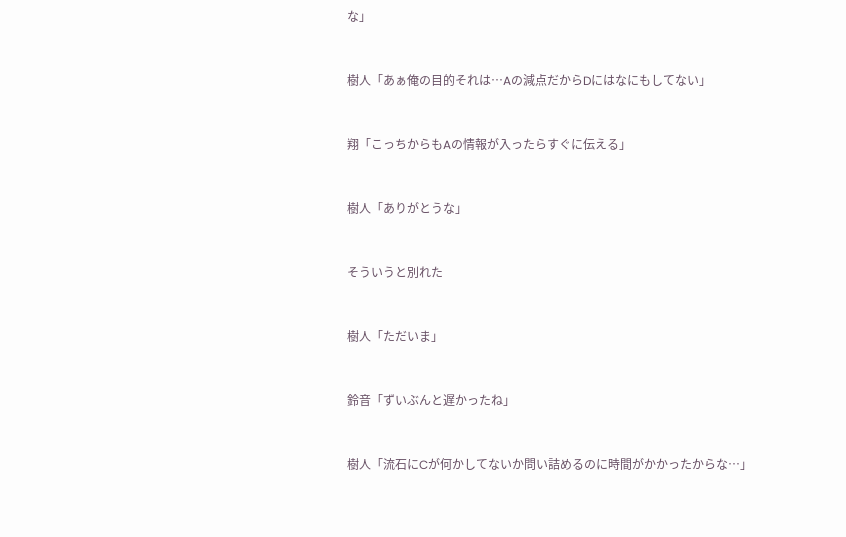な」



樹人「あぁ俺の目的それは…Aの減点だからDにはなにもしてない」



翔「こっちからもAの情報が入ったらすぐに伝える」



樹人「ありがとうな」



そういうと別れた



樹人「ただいま」



鈴音「ずいぶんと遅かったね」



樹人「流石にCが何かしてないか問い詰めるのに時間がかかったからな…」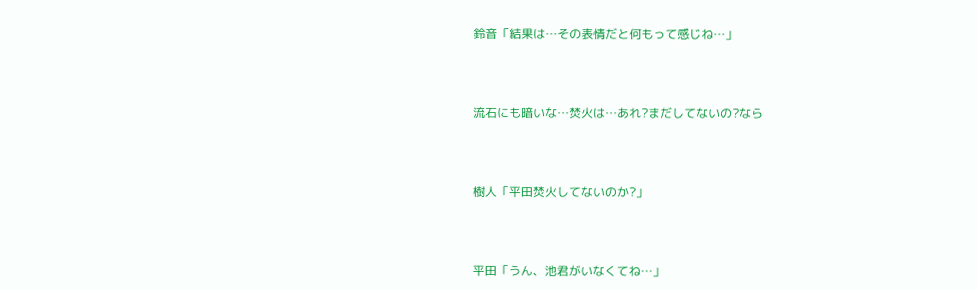鈴音「結果は…その表情だと何もって感じね…」



流石にも暗いな…焚火は…あれ?まだしてないの?なら



樹人「平田焚火してないのか?」



平田「うん、池君がいなくてね…」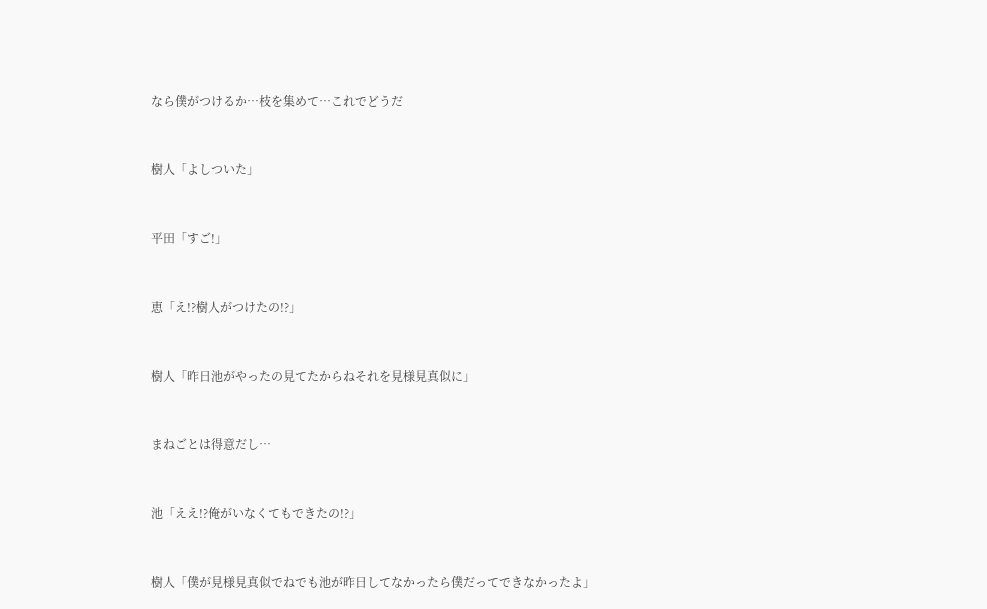なら僕がつけるか…枝を集めて…これでどうだ



樹人「よしついた」



平田「すご!」



恵「え!?樹人がつけたの!?」



樹人「昨日池がやったの見てたからねそれを見様見真似に」



まねごとは得意だし…



池「ええ!?俺がいなくてもできたの!?」



樹人「僕が見様見真似でねでも池が昨日してなかったら僕だってできなかったよ」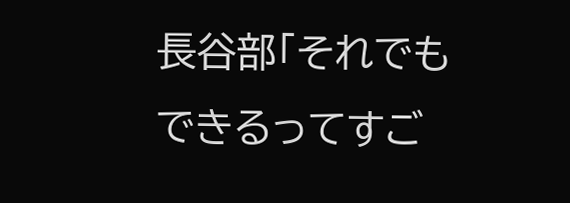長谷部「それでもできるってすご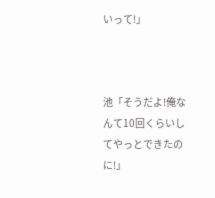いって!」



池「そうだよ!俺なんて10回くらいしてやっとできたのに!」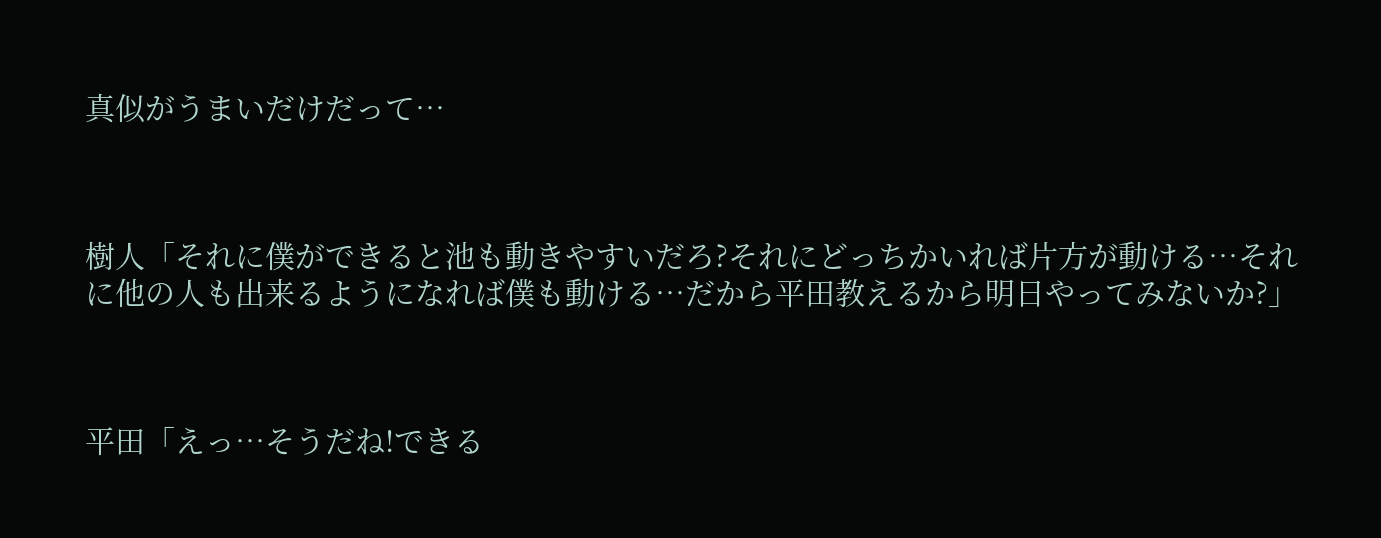真似がうまいだけだって…



樹人「それに僕ができると池も動きやすいだろ?それにどっちかいれば片方が動ける…それに他の人も出来るようになれば僕も動ける…だから平田教えるから明日やってみないか?」



平田「えっ…そうだね!できる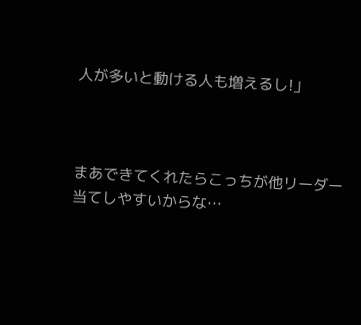人が多いと動ける人も増えるし!」



まあできてくれたらこっちが他リーダー当てしやすいからな…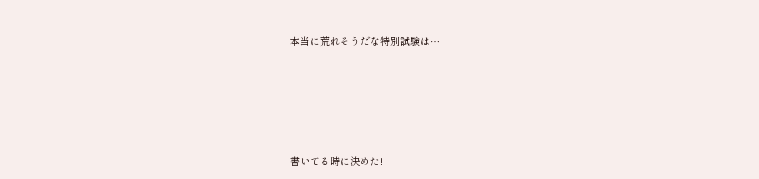本当に荒れそうだな特別試験は…





書いてる時に決めた!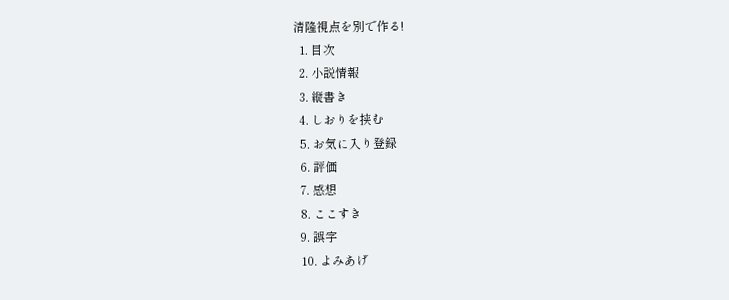清隆視点を別で作る!
  1. 目次
  2. 小説情報
  3. 縦書き
  4. しおりを挟む
  5. お気に入り登録
  6. 評価
  7. 感想
  8. ここすき
  9. 誤字
  10. よみあげ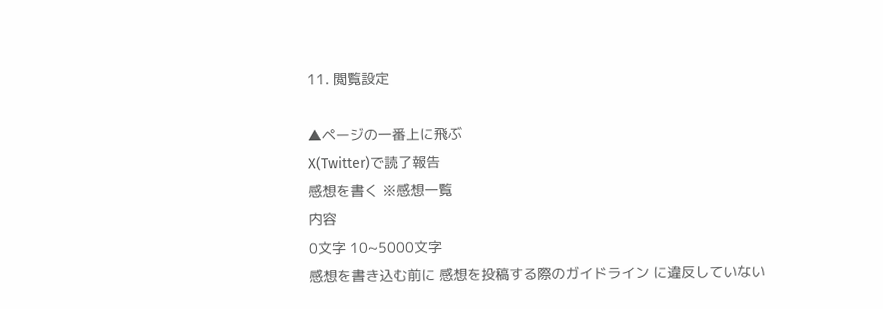11. 閲覧設定

▲ページの一番上に飛ぶ
X(Twitter)で読了報告
感想を書く ※感想一覧
内容
0文字 10~5000文字
感想を書き込む前に 感想を投稿する際のガイドライン に違反していない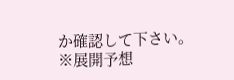か確認して下さい。
※展開予想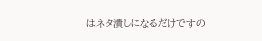はネタ潰しになるだけですの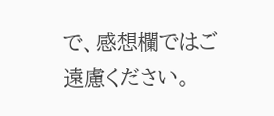で、感想欄ではご遠慮ください。